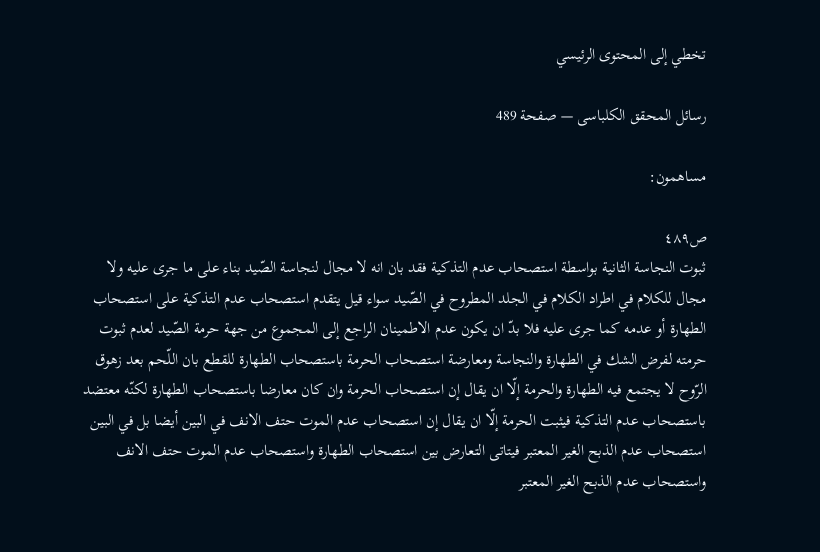تخطي إلى المحتوى الرئيسي

رسائل المحقق الكلباسى — صفحة 489

مساهمون:

ص٤٨٩
ثبوت النجاسة الثانية بواسطة استصحاب عدم التذكية فقد بان انه لا مجال لنجاسة الصّيد بناء على ما جرى عليه ولا مجال للكلام في اطراد الكلام في الجلد المطروح في الصّيد سواء قيل يتقدم استصحاب عدم التذكية على استصحاب الطهارة أو عدمه كما جرى عليه فلا بدّ ان يكون عدم الاطمينان الراجع إلى المجموع من جهة حرمة الصّيد لعدم ثبوت حرمته لفرض الشك في الطهارة والنجاسة ومعارضة استصحاب الحرمة باستصحاب الطهارة للقطع بان اللّحم بعد زهوق الرّوح لا يجتمع فيه الطهارة والحرمة إلّا ان يقال إن استصحاب الحرمة وان كان معارضا باستصحاب الطهارة لكنّه معتضد باستصحاب عدم التذكية فيثبت الحرمة إلّا ان يقال إن استصحاب عدم الموت حتف الانف في البين أيضا بل في البين استصحاب عدم الذبح الغير المعتبر فيتاتى التعارض بين استصحاب الطهارة واستصحاب عدم الموت حتف الانف واستصحاب عدم الذبح الغير المعتبر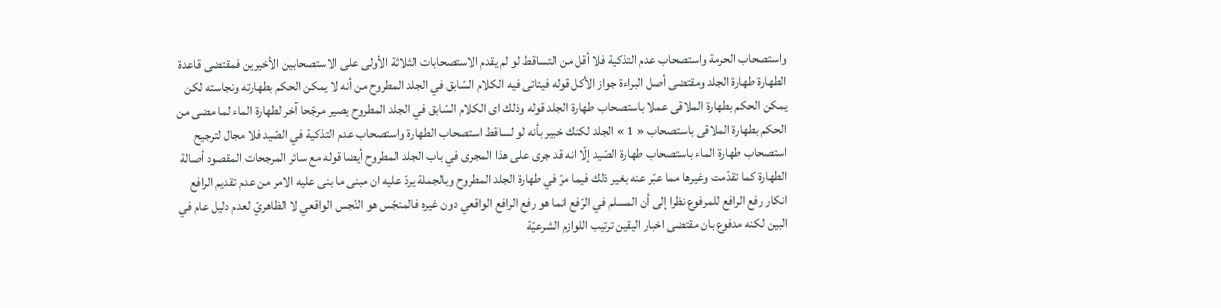واستصحاب الحرمة واستصحاب عدم التذكية فلا أقل من التساقط لو لم يقدم الاستصحابات الثلاثة الأولى على الاستصحابين الأخيرين فمقتضى قاعدة الطهارة طهارة الجلد ومقتضى أصل البراءة جواز الأكل قوله فيتاتى فيه الكلام السّابق في الجلد المطروح من أنه لا يمكن الحكم بطهارته ونجاسته لكن يمكن الحكم بطهارة الملاقى عملا باستصحاب طهارة الجلد قوله وذلك اى الكلام السّابق في الجلد المطروح يصير مرجّحا آخر لطهارة الماء لما مضى من الحكم بطهارة الملاقى باستصحاب « 1 » الجلد لكنك خبير بأنه لو لساقط استصحاب الطهارة واستصحاب عدم التذكية في الصّيد فلا مجال لترجيح استصحاب طهارة الماء باستصحاب طهارة الصّيد إلّا انه قد جرى على هذا المجرى في باب الجلد المطروح أيضا قوله مع سائر المرجحات المقصود أصالة الطهارة كما تقدّمت وغيرها مما عبّر عنه بغير ذلك فيما مرّ في طهارة الجلد المطروح وبالجملة يردّ عليه ان مبنى ما بنى عليه الامر من عدم تقديم الرافع انكار رفع الرافع للمرفوع نظرا إلى أن المسلم في الرّفع انما هو رفع الرافع الواقعي دون غيره فالمنجّس هو النّجس الواقعي لا الظاهريّ لعدم دليل عام في البين لكنه مدفوع بان مقتضى اخبار اليقين ترتيب اللوازم الشرعيّة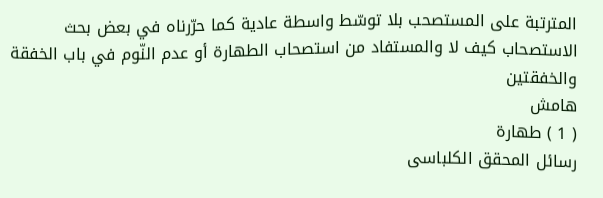المترتبة على المستصحب بلا توسّط واسطة عادية كما حرّرناه في بعض بحث الاستصحاب كيف لا والمستفاد من استصحاب الطهارة أو عدم النّوم في باب الخفقة والخفقتين
هامش
( 1 ) طهارة
رسائل المحقق الكلباسى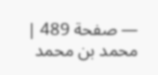— صفحة 489 | محمد بن محمد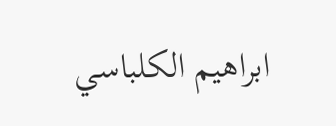ابراهيم الكلباسي